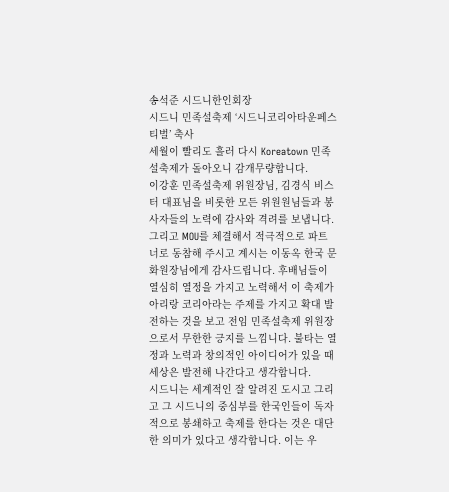송석준 시드니한인회장
시드니 민족설축제 ‘시드니코리아타운페스티벌’ 축사
세월이 빨리도 흘러 다시 Koreatown 민족설축제가 돌아오니 감개무량합니다.
이강훈 민족설축제 위원장님, 김경식 비스터 대표님을 비롯한 모든 위원원님들과 봉사자들의 노력에 감사와 격려를 보냅니다. 그리고 MOU를 체결해서 적극적으로 파트너로 동참해 주시고 계시는 이동옥 한국 문화원장님에게 감사드립니다. 후배님들이 열심히 열정을 가지고 노력해서 이 축제가 아리랑 코리아라는 주제를 가지고 확대 발전하는 것을 보고 전임 민족설축제 위원장으로서 무한한 긍지를 느낌니다. 불타는 열정과 노력과 창의적인 아이디어가 있을 때 세상은 발전해 나간다고 생각합니다.
시드니는 세계적인 잘 알려진 도시고 그리고 그 시드니의 중심부를 한국인들이 독자적으로 봉쇄하고 축제를 한다는 것은 대단한 의미가 있다고 생각합니다. 이는 우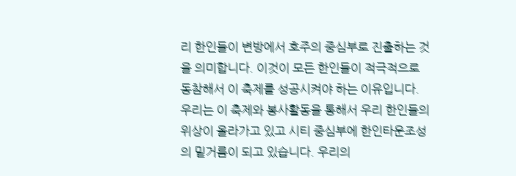리 한인들이 변방에서 호주의 중심부로 진출하는 것을 의미합니다. 이것이 모든 한인들이 적극적으로 동참해서 이 축제를 성공시켜야 하는 이유입니다. 우리는 이 축제와 봉사활동을 통해서 우리 한인들의 위상이 올라가고 있고 시티 중심부에 한인타운조성의 밑거름이 되고 있습니다. 우리의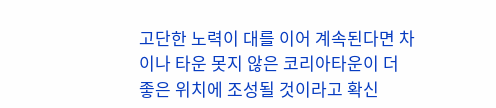고단한 노력이 대를 이어 계속된다면 차이나 타운 못지 않은 코리아타운이 더 좋은 위치에 조성될 것이라고 확신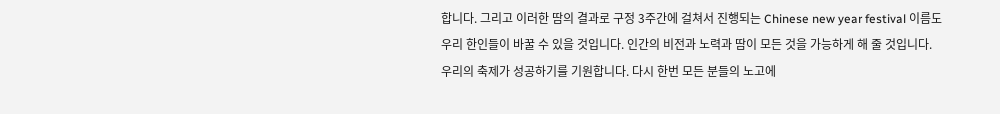합니다. 그리고 이러한 땀의 결과로 구정 3주간에 걸쳐서 진행되는 Chinese new year festival 이름도 우리 한인들이 바꿀 수 있을 것입니다. 인간의 비전과 노력과 땀이 모든 것을 가능하게 해 줄 것입니다.
우리의 축제가 성공하기를 기원합니다. 다시 한번 모든 분들의 노고에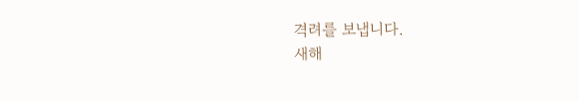격려를 보냅니다.
새해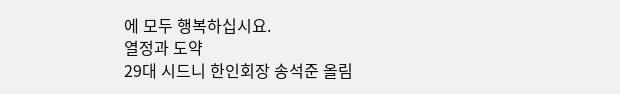에 모두 행복하십시요.
열정과 도약
29대 시드니 한인회장 송석준 올림